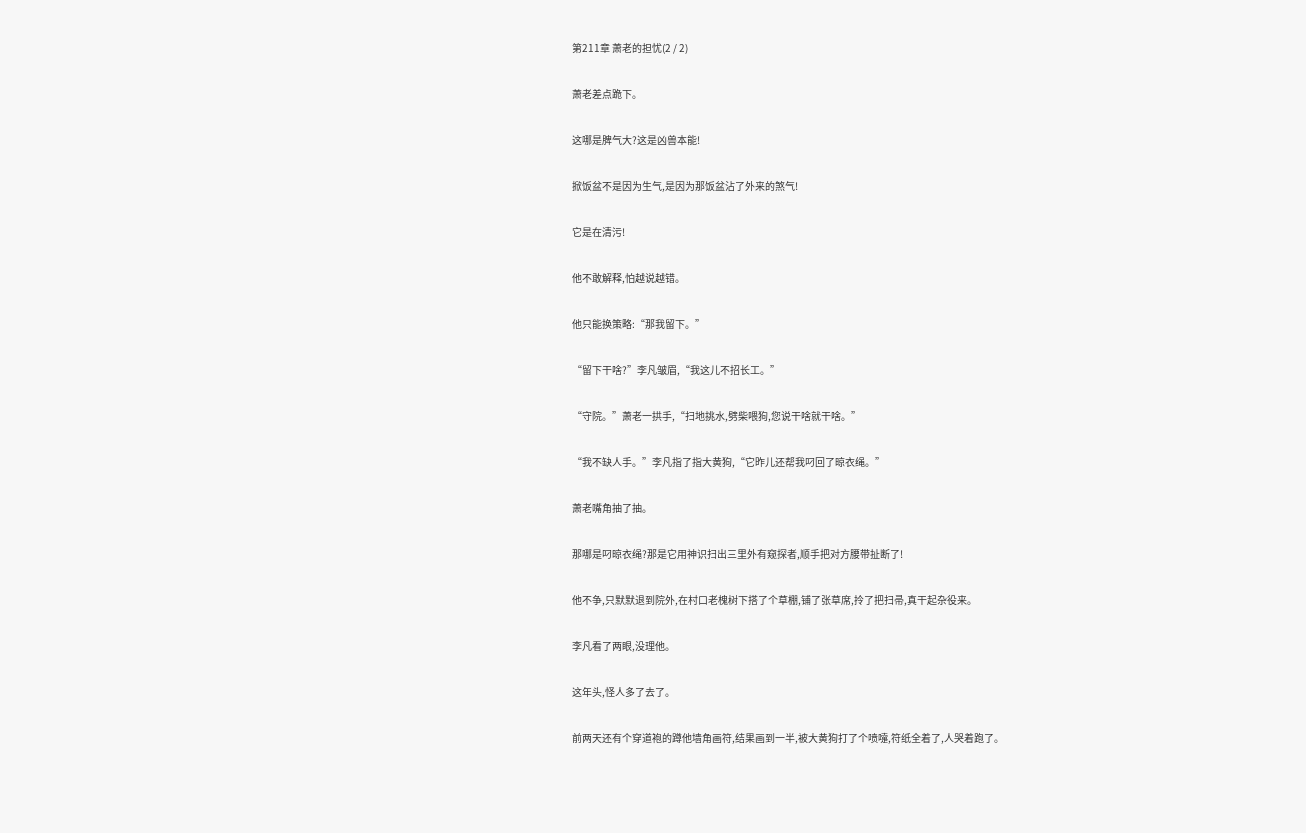第211章 萧老的担忧(2 / 2)

萧老差点跪下。

这哪是脾气大?这是凶兽本能!

掀饭盆不是因为生气,是因为那饭盆沾了外来的煞气!

它是在清污!

他不敢解释,怕越说越错。

他只能换策略:“那我留下。”

“留下干啥?”李凡皱眉,“我这儿不招长工。”

“守院。”萧老一拱手,“扫地挑水,劈柴喂狗,您说干啥就干啥。”

“我不缺人手。”李凡指了指大黄狗,“它昨儿还帮我叼回了晾衣绳。”

萧老嘴角抽了抽。

那哪是叼晾衣绳?那是它用神识扫出三里外有窥探者,顺手把对方腰带扯断了!

他不争,只默默退到院外,在村口老槐树下搭了个草棚,铺了张草席,拎了把扫帚,真干起杂役来。

李凡看了两眼,没理他。

这年头,怪人多了去了。

前两天还有个穿道袍的蹲他墙角画符,结果画到一半,被大黄狗打了个喷嚏,符纸全着了,人哭着跑了。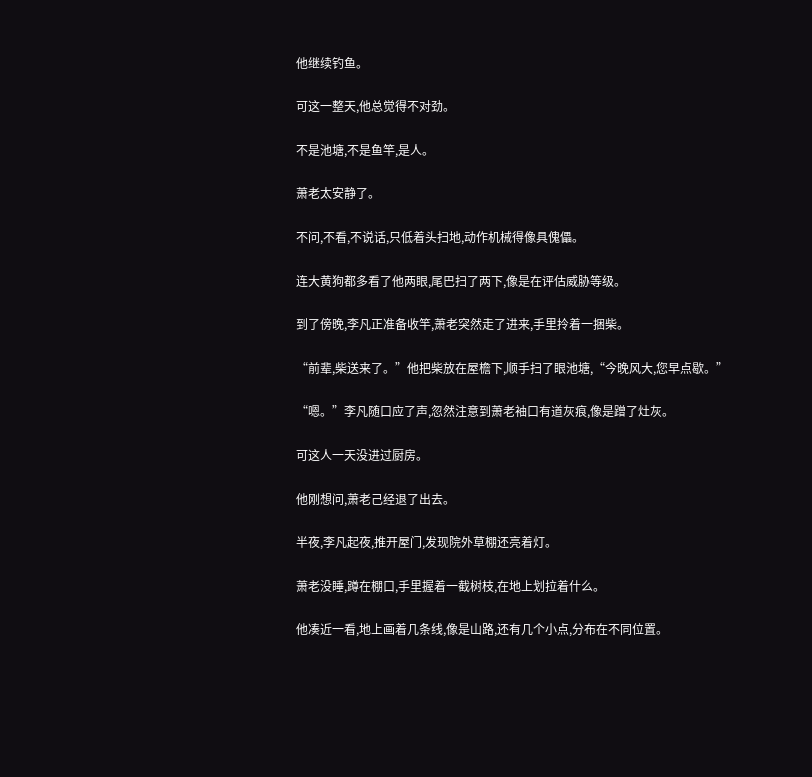他继续钓鱼。

可这一整天,他总觉得不对劲。

不是池塘,不是鱼竿,是人。

萧老太安静了。

不问,不看,不说话,只低着头扫地,动作机械得像具傀儡。

连大黄狗都多看了他两眼,尾巴扫了两下,像是在评估威胁等级。

到了傍晚,李凡正准备收竿,萧老突然走了进来,手里拎着一捆柴。

“前辈,柴送来了。”他把柴放在屋檐下,顺手扫了眼池塘,“今晚风大,您早点歇。”

“嗯。”李凡随口应了声,忽然注意到萧老袖口有道灰痕,像是蹭了灶灰。

可这人一天没进过厨房。

他刚想问,萧老己经退了出去。

半夜,李凡起夜,推开屋门,发现院外草棚还亮着灯。

萧老没睡,蹲在棚口,手里握着一截树枝,在地上划拉着什么。

他凑近一看,地上画着几条线,像是山路,还有几个小点,分布在不同位置。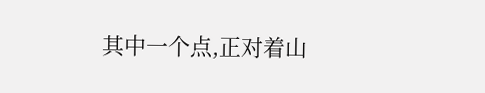其中一个点,正对着山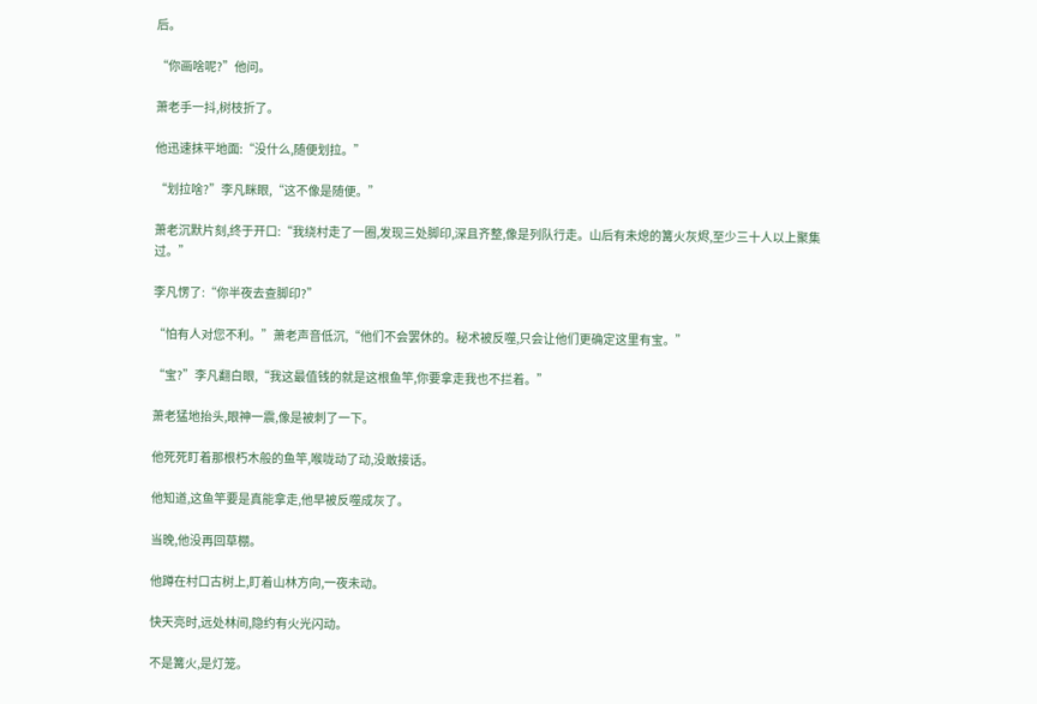后。

“你画啥呢?”他问。

萧老手一抖,树枝折了。

他迅速抹平地面:“没什么,随便划拉。”

“划拉啥?”李凡眯眼,“这不像是随便。”

萧老沉默片刻,终于开口:“我绕村走了一圈,发现三处脚印,深且齐整,像是列队行走。山后有未熄的篝火灰烬,至少三十人以上聚集过。”

李凡愣了:“你半夜去查脚印?”

“怕有人对您不利。”萧老声音低沉,“他们不会罢休的。秘术被反噬,只会让他们更确定这里有宝。”

“宝?”李凡翻白眼,“我这最值钱的就是这根鱼竿,你要拿走我也不拦着。”

萧老猛地抬头,眼神一震,像是被刺了一下。

他死死盯着那根朽木般的鱼竿,喉咙动了动,没敢接话。

他知道,这鱼竿要是真能拿走,他早被反噬成灰了。

当晚,他没再回草棚。

他蹲在村口古树上,盯着山林方向,一夜未动。

快天亮时,远处林间,隐约有火光闪动。

不是篝火,是灯笼。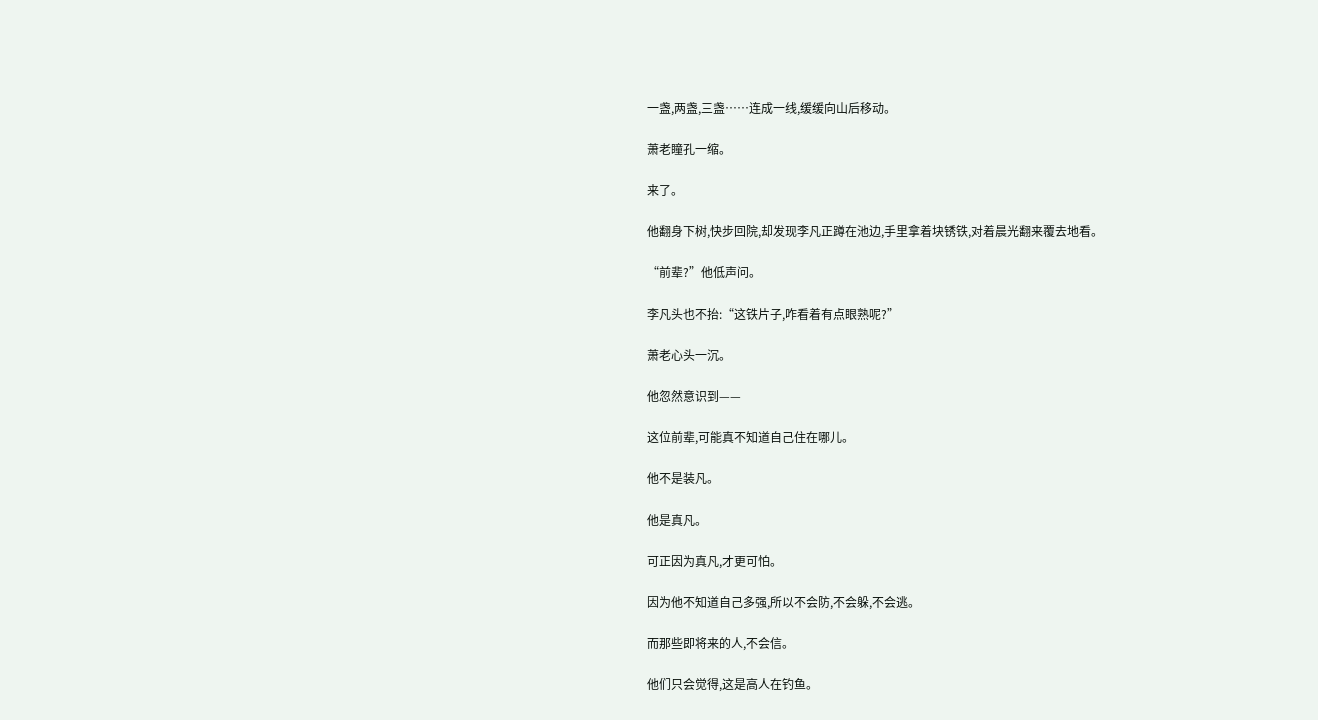一盏,两盏,三盏……连成一线,缓缓向山后移动。

萧老瞳孔一缩。

来了。

他翻身下树,快步回院,却发现李凡正蹲在池边,手里拿着块锈铁,对着晨光翻来覆去地看。

“前辈?”他低声问。

李凡头也不抬:“这铁片子,咋看着有点眼熟呢?”

萧老心头一沉。

他忽然意识到——

这位前辈,可能真不知道自己住在哪儿。

他不是装凡。

他是真凡。

可正因为真凡,才更可怕。

因为他不知道自己多强,所以不会防,不会躲,不会逃。

而那些即将来的人,不会信。

他们只会觉得,这是高人在钓鱼。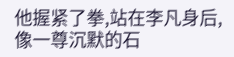他握紧了拳,站在李凡身后,像一尊沉默的石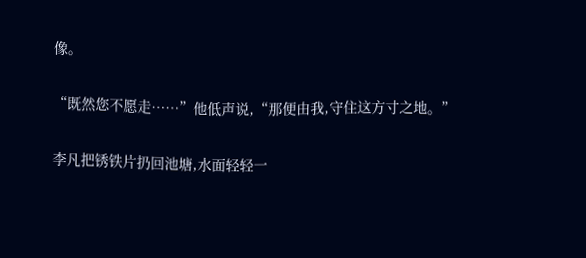像。

“既然您不愿走……”他低声说,“那便由我,守住这方寸之地。”

李凡把锈铁片扔回池塘,水面轻轻一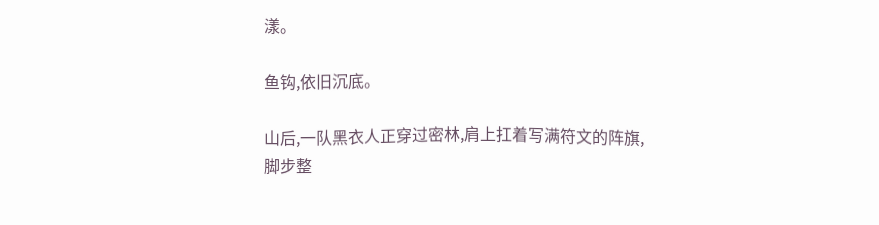漾。

鱼钩,依旧沉底。

山后,一队黑衣人正穿过密林,肩上扛着写满符文的阵旗,脚步整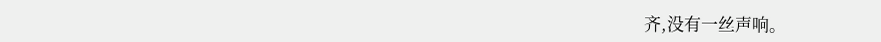齐,没有一丝声响。